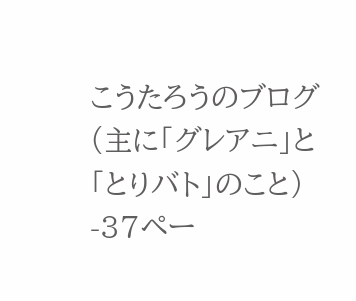こうたろうのブログ(主に「グレアニ」と「とりバト」のこと) -37ペー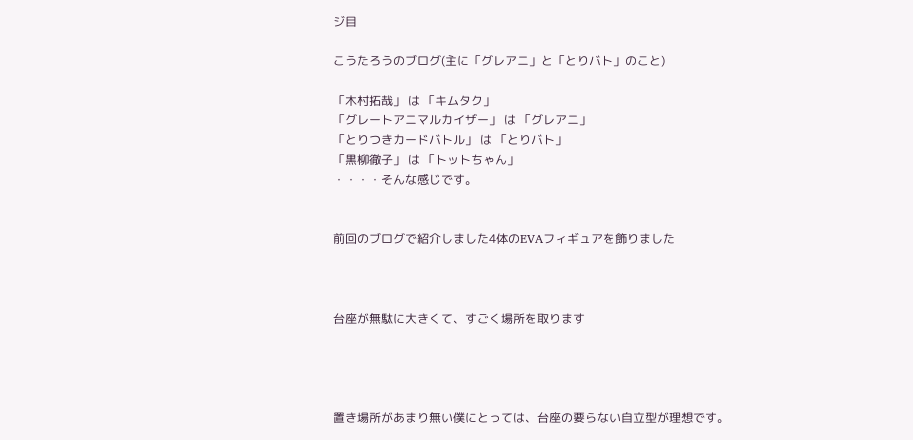ジ目

こうたろうのブログ(主に「グレアニ」と「とりバト」のこと)

「木村拓哉」 は 「キムタク」
「グレートアニマルカイザー」 は 「グレアニ」
「とりつきカードバトル」 は 「とりバト」
「黒柳徹子」 は 「トットちゃん」
・・・・そんな感じです。


前回のブログで紹介しました4体のEVAフィギュアを飾りました



台座が無駄に大きくて、すごく場所を取ります




置き場所があまり無い僕にとっては、台座の要らない自立型が理想です。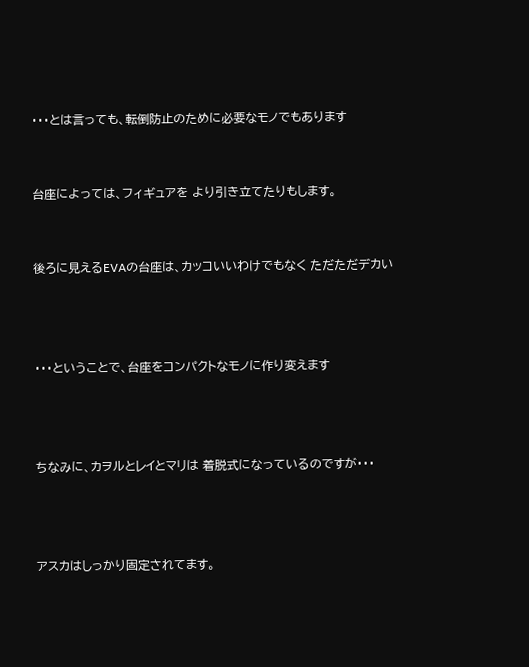・・・とは言っても、転倒防止のために必要なモノでもあります


台座によっては、フィギュアを より引き立てたりもします。


後ろに見えるEVAの台座は、カッコいいわけでもなく ただただデカい



・・・ということで、台座をコンパクトなモノに作り変えます



ちなみに、カヲルとレイとマリは 着脱式になっているのですが・・・



アスカはしっかり固定されてます。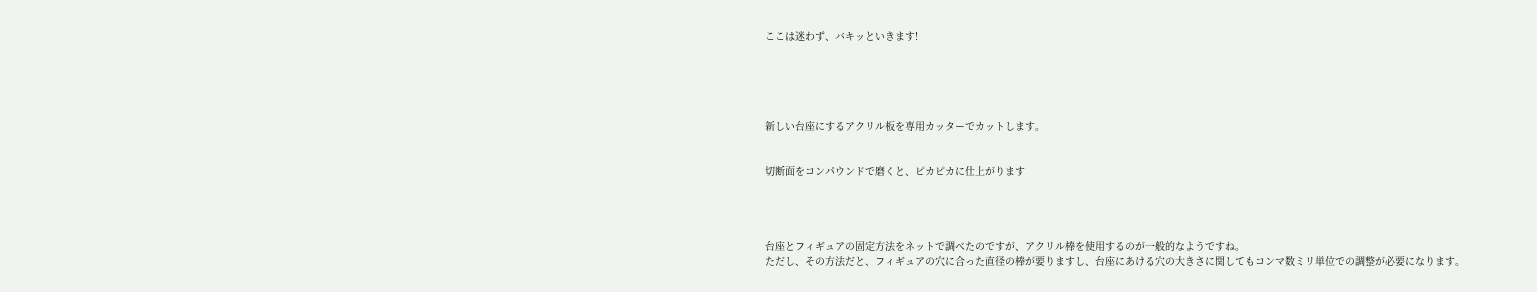ここは迷わず、バキッといきます!





新しい台座にするアクリル板を専用カッターでカットします。


切断面をコンパウンドで磨くと、ピカピカに仕上がります




台座とフィギュアの固定方法をネットで調べたのですが、アクリル棒を使用するのが一般的なようですね。
ただし、その方法だと、フィギュアの穴に合った直径の棒が要りますし、台座にあける穴の大きさに関してもコンマ数ミリ単位での調整が必要になります。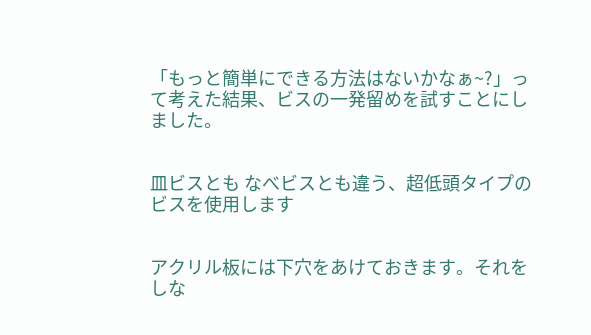「もっと簡単にできる方法はないかなぁ~?」って考えた結果、ビスの一発留めを試すことにしました。


皿ビスとも なべビスとも違う、超低頭タイプのビスを使用します


アクリル板には下穴をあけておきます。それをしな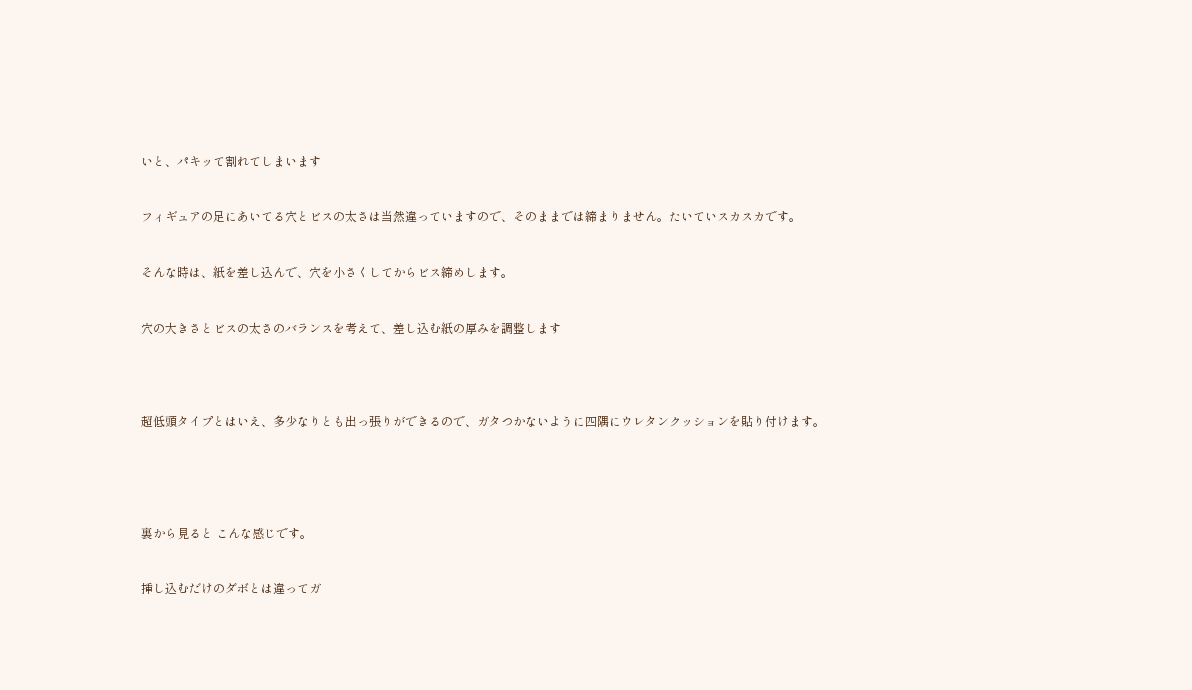いと、パキッて割れてしまいます


フィギュアの足にあいてる穴とビスの太さは当然違っていますので、そのままでは締まりません。たいていスカスカです。


そんな時は、紙を差し込んで、穴を小さくしてからビス締めします。


穴の大きさとビスの太さのバランスを考えて、差し込む紙の厚みを調整します




超低頭タイプとはいえ、多少なりとも出っ張りができるので、ガタつかないように四隅にウレタンクッションを貼り付けます。





裏から見ると こんな感じです。


挿し込むだけのダボとは違ってガ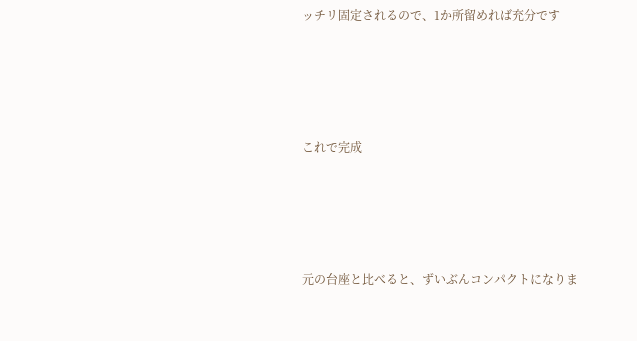ッチリ固定されるので、1か所留めれば充分です





これで完成





元の台座と比べると、ずいぶんコンパクトになりま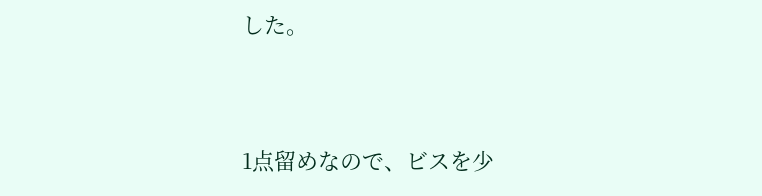した。



1点留めなので、ビスを少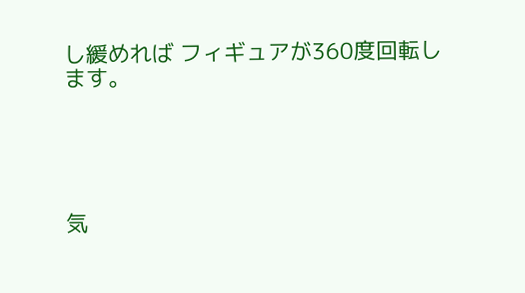し緩めれば フィギュアが360度回転します。





気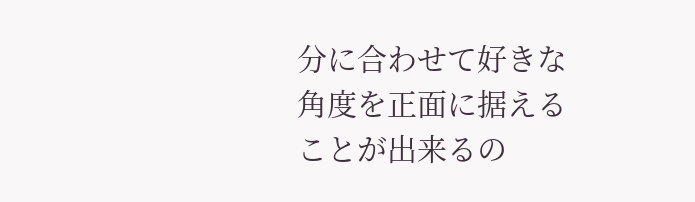分に合わせて好きな角度を正面に据えることが出来るの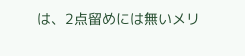は、2点留めには無いメリ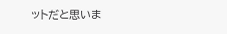ットだと思いま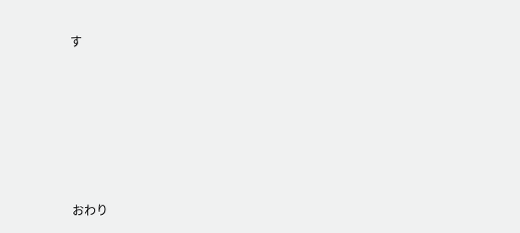す








おわり